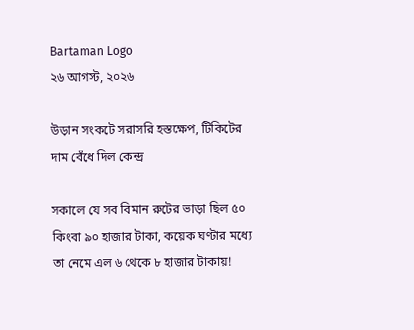Bartaman Logo
২৬ আগস্ট, ২০২৬

উড়ান সংকটে সরাসরি হস্তক্ষেপ, টিকিটের দাম বেঁধে দিল কেন্দ্র

সকালে যে সব বিমান রুটের ভাড়া ছিল ৫০ কিংবা ৯০ হাজার টাকা, কয়েক ঘণ্টার মধ্যে তা নেমে এল ৬ থেকে ৮ হাজার টাকায়!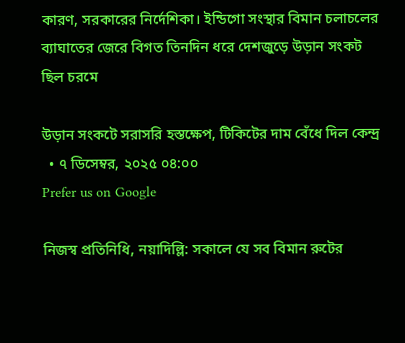কারণ, সরকারের নির্দেশিকা। ইন্ডিগো সংস্থার বিমান চলাচলের ব্যাঘাতের জেরে বিগত তিনদিন ধরে দেশজুড়ে উড়ান সংকট ছিল চরমে

উড়ান সংকটে সরাসরি হস্তক্ষেপ, টিকিটের দাম বেঁধে দিল কেন্দ্র
  • ৭ ডিসেম্বর, ২০২৫ ০৪:০০
Prefer us on Google

নিজস্ব প্রতিনিধি, নয়াদিল্লি: সকালে যে সব বিমান রুটের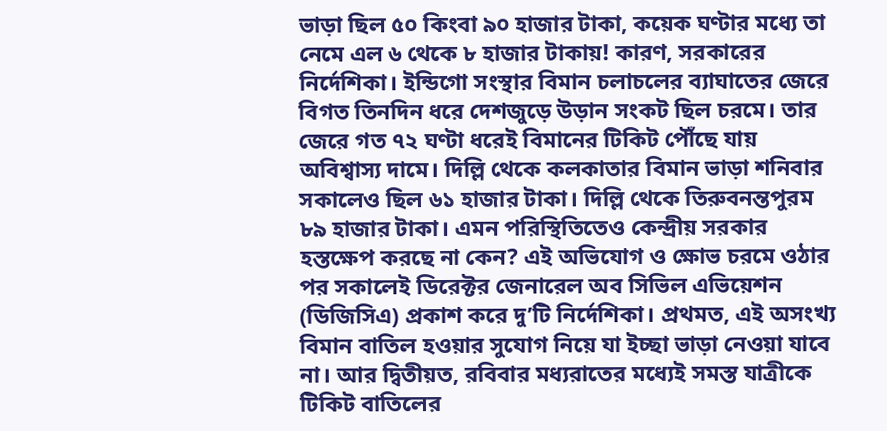ভাড়া ছিল ৫০ কিংবা ৯০ হাজার টাকা, কয়েক ঘণ্টার মধ্যে তা নেমে এল ৬ থেকে ৮ হাজার টাকায়! কারণ, সরকারের নির্দেশিকা। ইন্ডিগো সংস্থার বিমান চলাচলের ব্যাঘাতের জেরে বিগত তিনদিন ধরে দেশজুড়ে উড়ান সংকট ছিল চরমে। তার জেরে গত ৭২ ঘণ্টা ধরেই বিমানের টিকিট পৌঁছে যায় অবিশ্বাস্য দামে। দিল্লি থেকে কলকাতার বিমান ভাড়া শনিবার সকালেও ছিল ৬১ হাজার টাকা। দিল্লি থেকে তিরুবনন্তপুরম ৮৯ হাজার টাকা। এমন পরিস্থিতিতেও কেন্দ্রীয় সরকার হস্তক্ষেপ করছে না কেন? এই অভিযোগ ও ক্ষোভ চরমে ওঠার পর সকালেই ডিরেক্টর জেনারেল অব সিভিল এভিয়েশন (ডিজিসিএ) প্রকাশ করে দু’টি নির্দেশিকা। প্রথমত, এই অসংখ্য বিমান বাতিল হওয়ার সুযোগ নিয়ে যা ইচ্ছা ভাড়া নেওয়া যাবে না। আর দ্বিতীয়ত, রবিবার মধ্যরাতের মধ্যেই সমস্ত যাত্রীকে টিকিট বাতিলের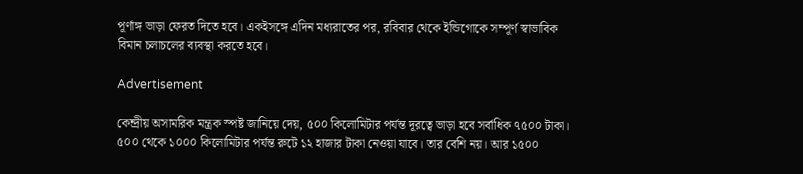পূর্ণাঙ্গ ভাড়া ফেরত দিতে হবে। একইসঙ্গে এদিন মধ্যরাতের পর, রবিবার থেকে ইন্ডিগোকে সম্পূর্ণ স্বাভাবিক বিমান চলাচলের ব্যবস্থা করতে হবে।

Advertisement

কেন্দ্রীয় অসামরিক মন্ত্রক স্পষ্ট জানিয়ে দেয়, ৫০০ কিলোমিটার পর্যন্ত দূরত্বে ভাড়া হবে সর্বাধিক ৭৫০০ টাকা। ৫০০ থেকে ১০০০ কিলোমিটার পর্যন্ত রুটে ১২ হাজার টাকা নেওয়া যাবে। তার বেশি নয়। আর ১৫০০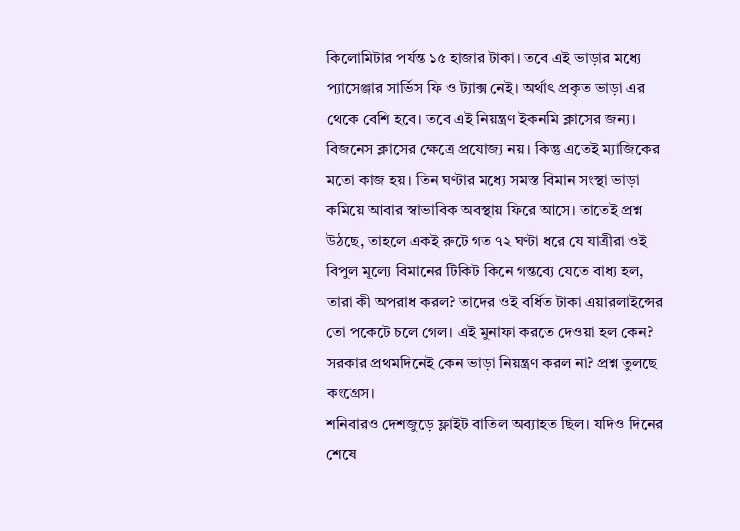কিলোমিটার পর্যন্ত ১৫ হাজার টাকা। তবে এই ভাড়ার মধ্যে প্যাসেঞ্জার সার্ভিস ফি ও ট্যাক্স নেই। অর্থাৎ প্রকৃত ভাড়া এর থেকে বেশি হবে। তবে এই নিয়ন্ত্রণ ইকনমি ক্লাসের জন্য। বিজনেস ক্লাসের ক্ষেত্রে প্রযোজ্য নয়। কিন্তু এতেই ম্যাজিকের মতো কাজ হয়। তিন ঘণ্টার মধ্যে সমস্ত বিমান সংস্থা ভাড়া কমিয়ে আবার স্বাভাবিক অবস্থায় ফিরে আসে। তাতেই প্রশ্ন উঠছে, তাহলে একই রুটে গত ৭২ ঘণ্টা ধরে যে যাত্রীরা ওই বিপুল মূল্যে বিমানের টিকিট কিনে গন্তব্যে যেতে বাধ্য হল, তারা কী অপরাধ করল? তাদের ওই বর্ধিত টাকা এয়ারলাইন্সের তো পকেটে চলে গেল। এই মুনাফা করতে দেওয়া হল কেন? সরকার প্রথমদিনেই কেন ভাড়া নিয়ন্ত্রণ করল না? প্রশ্ন তুলছে কংগ্রেস।
শনিবারও দেশজুড়ে ফ্লাইট বাতিল অব্যাহত ছিল। যদিও দিনের শেষে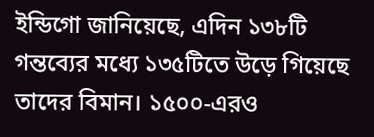ইন্ডিগো জানিয়েছে, এদিন ১৩৮টি গন্তব্যের মধ্যে ১৩৫টিতে উড়ে গিয়েছে তাদের বিমান। ১৫০০-এরও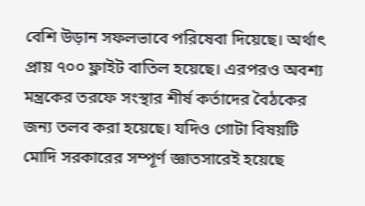বেশি উড়ান সফলভাবে পরিষেবা দিয়েছে। অর্থাৎ প্রায় ৭০০ ফ্লাইট বাতিল হয়েছে। এরপরও অবশ্য মন্ত্রকের তরফে সংস্থার শীর্ষ কর্তাদের বৈঠকের জন্য তলব করা হয়েছে। যদিও গোটা বিষয়টি মোদি সরকারের সম্পূর্ণ জ্ঞাতসারেই হয়েছে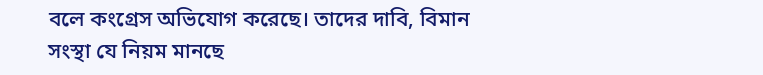বলে কংগ্রেস অভিযোগ করেছে। তাদের দাবি, বিমান সংস্থা যে নিয়ম মানছে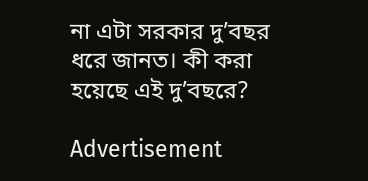না এটা সরকার দু’বছর ধরে জানত। কী করা হয়েছে এই দু’বছরে?

Advertisement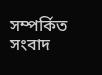সম্পর্কিত সংবাদ